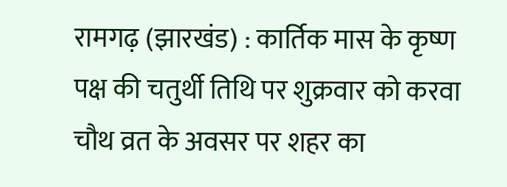रामगढ़ (झारखंड) : कार्तिक मास के कृष्ण पक्ष की चतुर्थी तिथि पर शुक्रवार को करवा चौथ व्रत के अवसर पर शहर का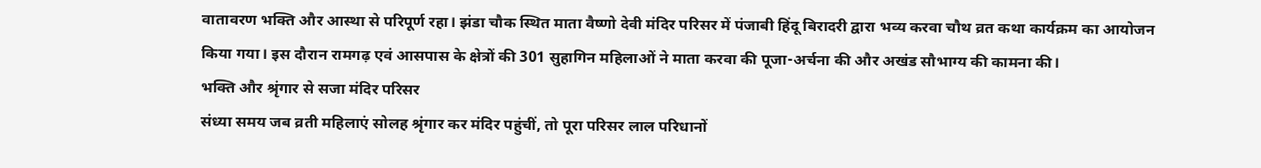वातावरण भक्ति और आस्था से परिपूर्ण रहा। झंडा चौक स्थित माता वैष्णो देवी मंदिर परिसर में पंजाबी हिंदू बिरादरी द्वारा भव्य करवा चौथ व्रत कथा कार्यक्रम का आयोजन किया गया। इस दौरान रामगढ़ एवं आसपास के क्षेत्रों की 301 सुहागिन महिलाओं ने माता करवा की पूजा-अर्चना की और अखंड सौभाग्य की कामना की।
भक्ति और श्रृंगार से सजा मंदिर परिसर
संध्या समय जब व्रती महिलाएं सोलह श्रृंगार कर मंदिर पहुंचीं, तो पूरा परिसर लाल परिधानों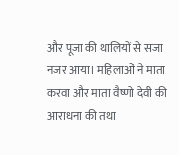और पूजा की थालियों से सजा नजर आया। महिलाओं ने माता करवा और माता वैष्णो देवी की आराधना की तथा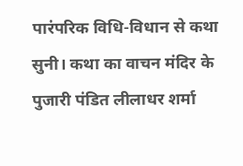पारंपरिक विधि-विधान से कथा सुनी। कथा का वाचन मंदिर के पुजारी पंडित लीलाधर शर्मा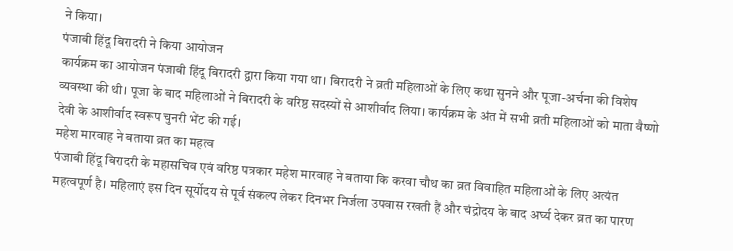ने किया।
पंजाबी हिंदू बिरादरी ने किया आयोजन
कार्यक्रम का आयोजन पंजाबी हिंदू बिरादरी द्वारा किया गया था। बिरादरी ने व्रती महिलाओं के लिए कथा सुनने और पूजा-अर्चना की विशेष व्यवस्था की थी। पूजा के बाद महिलाओं ने बिरादरी के वरिष्ठ सदस्यों से आशीर्वाद लिया। कार्यक्रम के अंत में सभी व्रती महिलाओं को माता वैष्णो देवी के आशीर्वाद स्वरूप चुनरी भेंट की गई।
महेश मारवाह ने बताया व्रत का महत्व
पंजाबी हिंदू बिरादरी के महासचिव एवं वरिष्ठ पत्रकार महेश मारवाह ने बताया कि करवा चौथ का व्रत विवाहित महिलाओं के लिए अत्यंत महत्वपूर्ण है। महिलाएं इस दिन सूर्योदय से पूर्व संकल्प लेकर दिनभर निर्जला उपवास रखती हैं और चंद्रोदय के बाद अर्घ्य देकर व्रत का पारण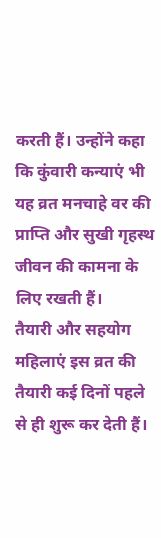करती हैं। उन्होंने कहा कि कुंवारी कन्याएं भी यह व्रत मनचाहे वर की प्राप्ति और सुखी गृहस्थ जीवन की कामना के लिए रखती हैं।
तैयारी और सहयोग
महिलाएं इस व्रत की तैयारी कई दिनों पहले से ही शुरू कर देती हैं।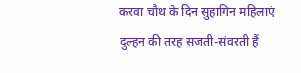करवा चौथ के दिन सुहागिन महिलाएं दुल्हन की तरह सजती-संवरती हैं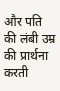और पति की लंबी उम्र की प्रार्थना करती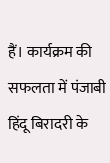हैं। कार्यक्रम की सफलता में पंजाबी हिंदू बिरादरी के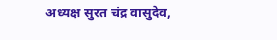अध्यक्ष सुरत चंद्र वासुदेव,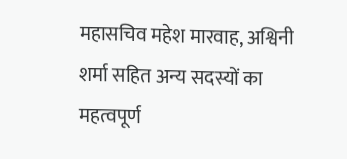महासचिव महेश मारवाह, अश्विनी शर्मा सहित अन्य सदस्यों का महत्वपूर्ण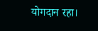योगदान रहा।